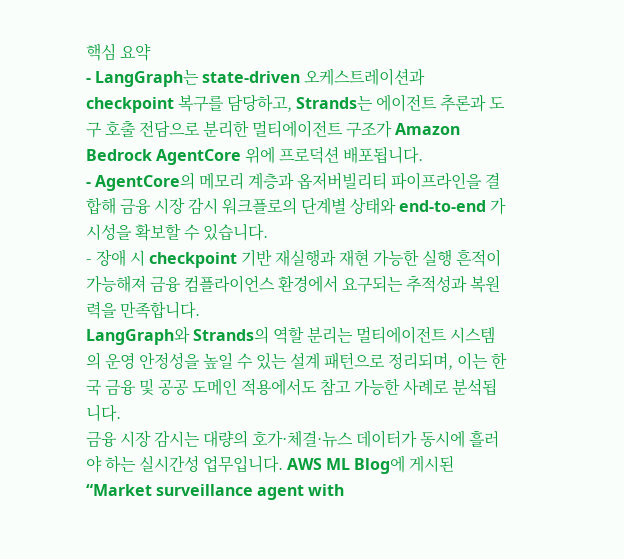핵심 요약
- LangGraph는 state-driven 오케스트레이션과 checkpoint 복구를 담당하고, Strands는 에이전트 추론과 도구 호출 전담으로 분리한 멀티에이전트 구조가 Amazon Bedrock AgentCore 위에 프로덕션 배포됩니다.
- AgentCore의 메모리 계층과 옵저버빌리티 파이프라인을 결합해 금융 시장 감시 워크플로의 단계별 상태와 end-to-end 가시성을 확보할 수 있습니다.
- 장애 시 checkpoint 기반 재실행과 재현 가능한 실행 흔적이 가능해져 금융 컴플라이언스 환경에서 요구되는 추적성과 복원력을 만족합니다.
LangGraph와 Strands의 역할 분리는 멀티에이전트 시스템의 운영 안정성을 높일 수 있는 설계 패턴으로 정리되며, 이는 한국 금융 및 공공 도메인 적용에서도 참고 가능한 사례로 분석됩니다.
금융 시장 감시는 대량의 호가·체결·뉴스 데이터가 동시에 흘러야 하는 실시간성 업무입니다. AWS ML Blog에 게시된 “Market surveillance agent with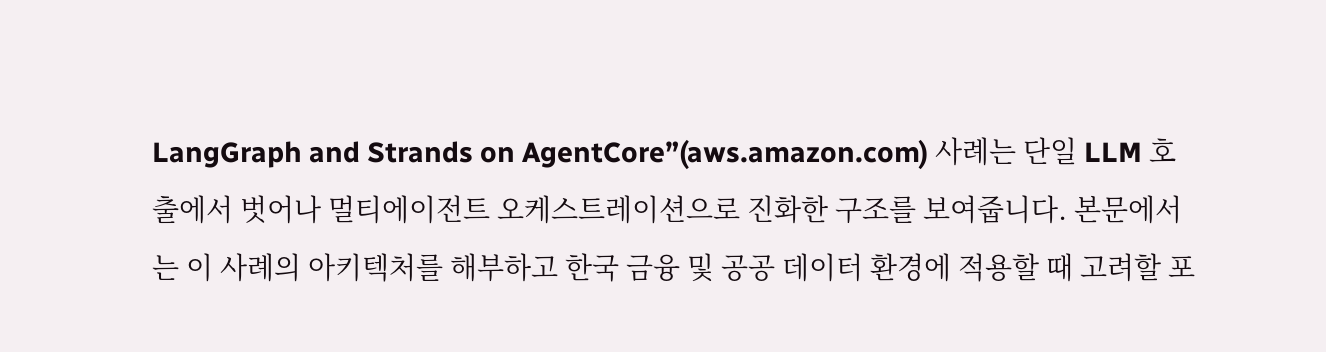LangGraph and Strands on AgentCore”(aws.amazon.com) 사례는 단일 LLM 호출에서 벗어나 멀티에이전트 오케스트레이션으로 진화한 구조를 보여줍니다. 본문에서는 이 사례의 아키텍처를 해부하고 한국 금융 및 공공 데이터 환경에 적용할 때 고려할 포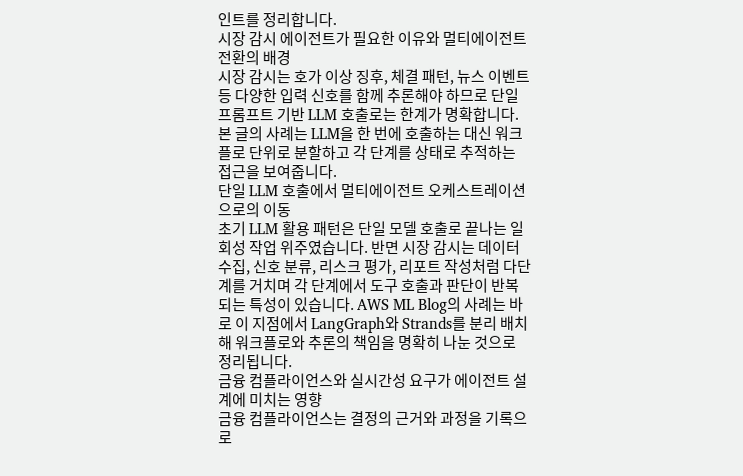인트를 정리합니다.
시장 감시 에이전트가 필요한 이유와 멀티에이전트 전환의 배경
시장 감시는 호가 이상 징후, 체결 패턴, 뉴스 이벤트 등 다양한 입력 신호를 함께 추론해야 하므로 단일 프롬프트 기반 LLM 호출로는 한계가 명확합니다. 본 글의 사례는 LLM을 한 번에 호출하는 대신 워크플로 단위로 분할하고 각 단계를 상태로 추적하는 접근을 보여줍니다.
단일 LLM 호출에서 멀티에이전트 오케스트레이션으로의 이동
초기 LLM 활용 패턴은 단일 모델 호출로 끝나는 일회성 작업 위주였습니다. 반면 시장 감시는 데이터 수집, 신호 분류, 리스크 평가, 리포트 작성처럼 다단계를 거치며 각 단계에서 도구 호출과 판단이 반복되는 특성이 있습니다. AWS ML Blog의 사례는 바로 이 지점에서 LangGraph와 Strands를 분리 배치해 워크플로와 추론의 책임을 명확히 나눈 것으로 정리됩니다.
금융 컴플라이언스와 실시간성 요구가 에이전트 설계에 미치는 영향
금융 컴플라이언스는 결정의 근거와 과정을 기록으로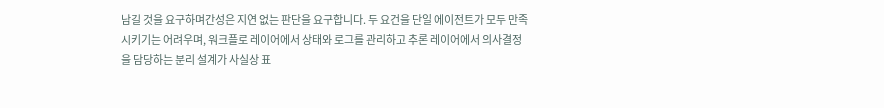남길 것을 요구하며간성은 지연 없는 판단을 요구합니다. 두 요건을 단일 에이전트가 모두 만족시키기는 어려우며, 워크플로 레이어에서 상태와 로그를 관리하고 추론 레이어에서 의사결정을 담당하는 분리 설계가 사실상 표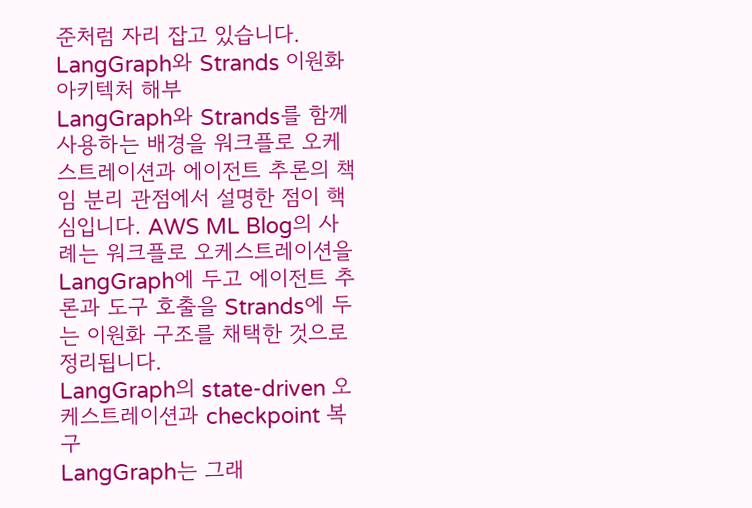준처럼 자리 잡고 있습니다.
LangGraph와 Strands 이원화 아키텍처 해부
LangGraph와 Strands를 함께 사용하는 배경을 워크플로 오케스트레이션과 에이전트 추론의 책임 분리 관점에서 설명한 점이 핵심입니다. AWS ML Blog의 사례는 워크플로 오케스트레이션을 LangGraph에 두고 에이전트 추론과 도구 호출을 Strands에 두는 이원화 구조를 채택한 것으로 정리됩니다.
LangGraph의 state-driven 오케스트레이션과 checkpoint 복구
LangGraph는 그래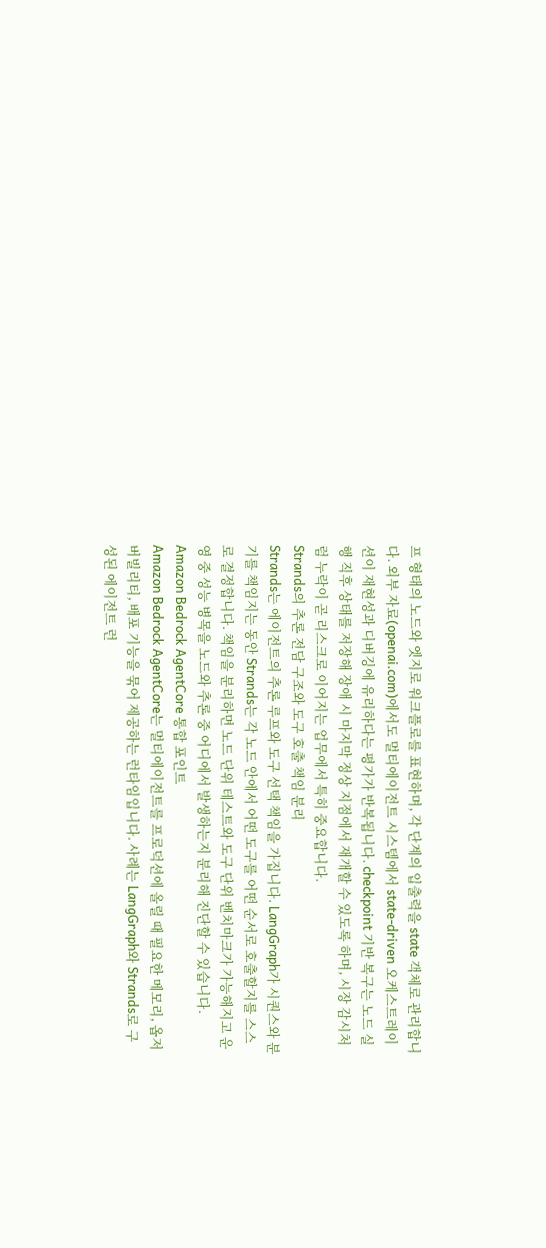프 형태의 노드와 엣지로 워크플로를 표현하며, 각 단계의 입출력을 state 객체로 관리합니다. 외부 자료(openai.com)에서도 멀티에이전트 시스템에서 state-driven 오케스트레이션이 재현성과 디버깅에 유리하다는 평가가 반복됩니다. checkpoint 기반 복구는 노드 실행 직후 상태를 저장해 장애 시 마지막 정상 지점에서 재개할 수 있도록 하며, 시장 감시처럼 누락이 곧 리스크로 이어지는 업무에서 특히 중요합니다.
Strands의 추론 전담 구조와 도구 호출 책임 분리
Strands는 에이전트의 추론 루프와 도구 선택 책임을 가집니다. LangGraph가 시퀀스와 분기를 책임지는 동안 Strands는 각 노드 안에서 어떤 도구를 어떤 순서로 호출할지를 스스로 결정합니다. 책임을 분리하면 노드 단위 테스트와 도구 단위 벤치마크가 가능해지고 운영 중 성능 병목을 노드와 추론 중 어디에서 발생하는지 분리해 진단할 수 있습니다.
Amazon Bedrock AgentCore 통합 포인트
Amazon Bedrock AgentCore는 멀티에이전트를 프로덕션에 올릴 때 필요한 메모리, 옵저버빌리티, 배포 기능을 묶어 제공하는 런타임입니다. 사례는 LangGraph와 Strands로 구성된 에이전트 런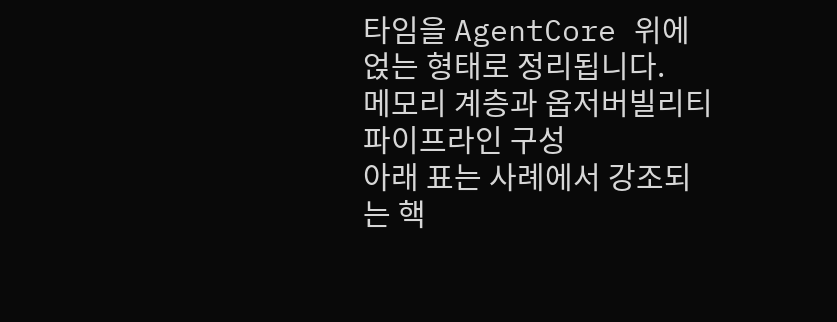타임을 AgentCore 위에 얹는 형태로 정리됩니다.
메모리 계층과 옵저버빌리티 파이프라인 구성
아래 표는 사례에서 강조되는 핵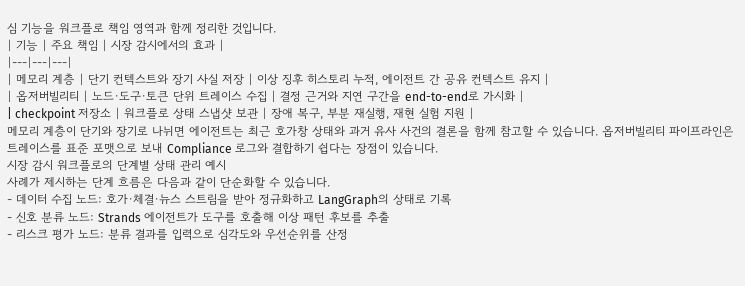심 기능을 워크플로 책임 영역과 함께 정리한 것입니다.
| 기능 | 주요 책임 | 시장 감시에서의 효과 |
|---|---|---|
| 메모리 계층 | 단기 컨텍스트와 장기 사실 저장 | 이상 징후 히스토리 누적, 에이전트 간 공유 컨텍스트 유지 |
| 옵저버빌리티 | 노드·도구·토큰 단위 트레이스 수집 | 결정 근거와 지연 구간을 end-to-end로 가시화 |
| checkpoint 저장소 | 워크플로 상태 스냅샷 보관 | 장애 복구, 부분 재실행, 재현 실험 지원 |
메모리 계층이 단기와 장기로 나뉘면 에이전트는 최근 호가창 상태와 과거 유사 사건의 결론을 함께 참고할 수 있습니다. 옵저버빌리티 파이프라인은 트레이스를 표준 포맷으로 보내 Compliance 로그와 결합하기 쉽다는 장점이 있습니다.
시장 감시 워크플로의 단계별 상태 관리 예시
사례가 제시하는 단계 흐름은 다음과 같이 단순화할 수 있습니다.
- 데이터 수집 노드: 호가·체결·뉴스 스트림을 받아 정규화하고 LangGraph의 상태로 기록
- 신호 분류 노드: Strands 에이전트가 도구를 호출해 이상 패턴 후보를 추출
- 리스크 평가 노드: 분류 결과를 입력으로 심각도와 우선순위를 산정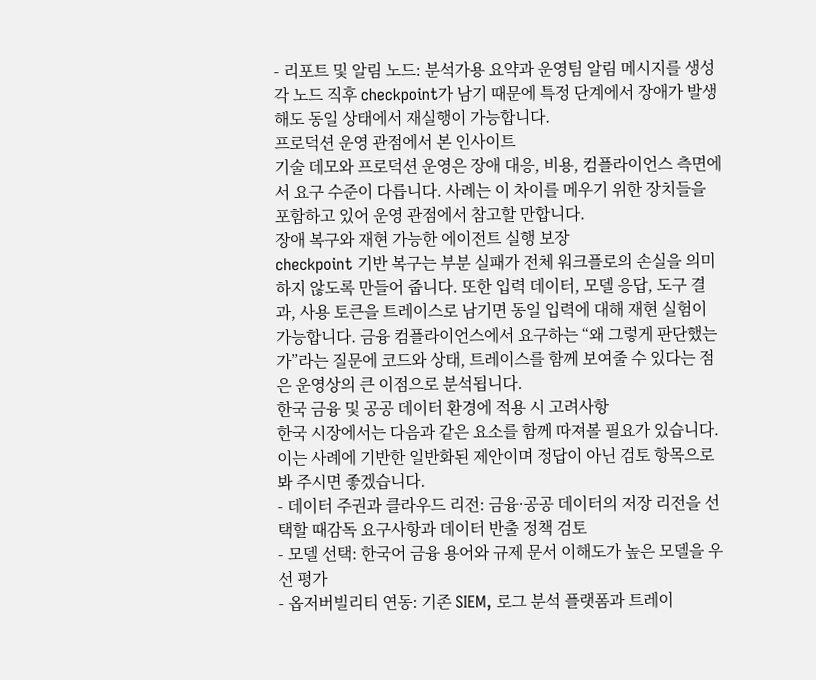- 리포트 및 알림 노드: 분석가용 요약과 운영팀 알림 메시지를 생성
각 노드 직후 checkpoint가 남기 때문에 특정 단계에서 장애가 발생해도 동일 상태에서 재실행이 가능합니다.
프로덕션 운영 관점에서 본 인사이트
기술 데모와 프로덕션 운영은 장애 대응, 비용, 컴플라이언스 측면에서 요구 수준이 다릅니다. 사례는 이 차이를 메우기 위한 장치들을 포함하고 있어 운영 관점에서 참고할 만합니다.
장애 복구와 재현 가능한 에이전트 실행 보장
checkpoint 기반 복구는 부분 실패가 전체 워크플로의 손실을 의미하지 않도록 만들어 줍니다. 또한 입력 데이터, 모델 응답, 도구 결과, 사용 토큰을 트레이스로 남기면 동일 입력에 대해 재현 실험이 가능합니다. 금융 컴플라이언스에서 요구하는 “왜 그렇게 판단했는가”라는 질문에 코드와 상태, 트레이스를 함께 보여줄 수 있다는 점은 운영상의 큰 이점으로 분석됩니다.
한국 금융 및 공공 데이터 환경에 적용 시 고려사항
한국 시장에서는 다음과 같은 요소를 함께 따져볼 필요가 있습니다. 이는 사례에 기반한 일반화된 제안이며 정답이 아닌 검토 항목으로 봐 주시면 좋겠습니다.
- 데이터 주권과 클라우드 리전: 금융·공공 데이터의 저장 리전을 선택할 때감독 요구사항과 데이터 반출 정책 검토
- 모델 선택: 한국어 금융 용어와 규제 문서 이해도가 높은 모델을 우선 평가
- 옵저버빌리티 연동: 기존 SIEM, 로그 분석 플랫폼과 트레이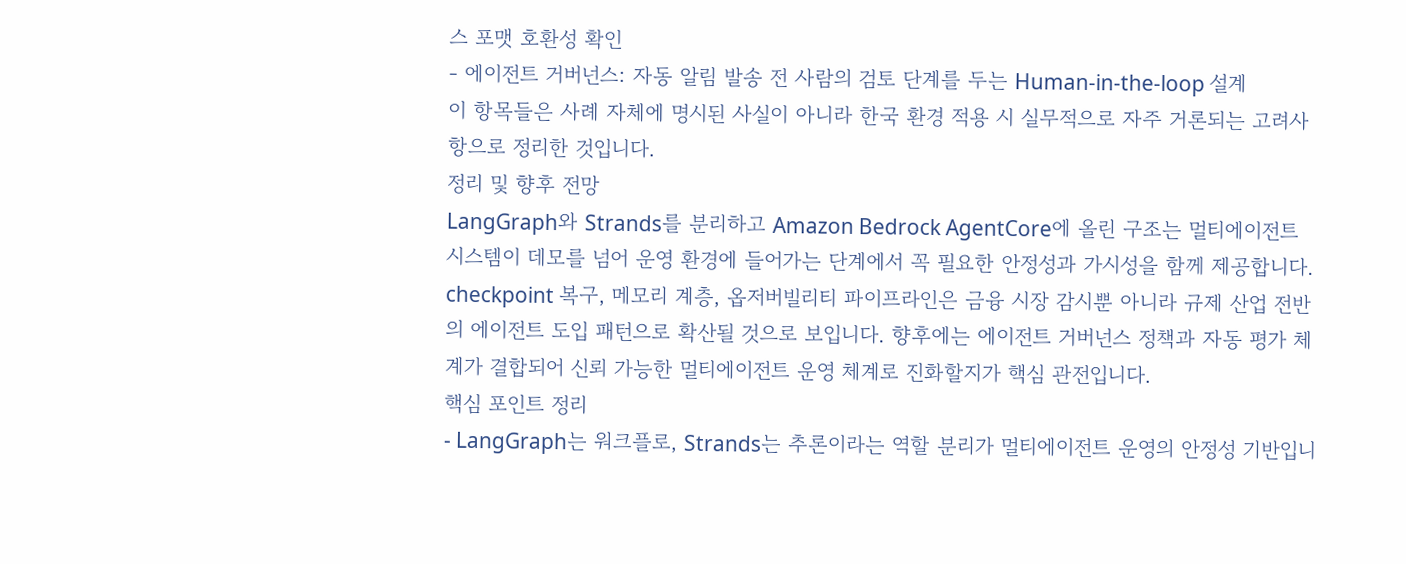스 포맷 호환성 확인
- 에이전트 거버넌스: 자동 알림 발송 전 사람의 검토 단계를 두는 Human-in-the-loop 설계
이 항목들은 사례 자체에 명시된 사실이 아니라 한국 환경 적용 시 실무적으로 자주 거론되는 고려사항으로 정리한 것입니다.
정리 및 향후 전망
LangGraph와 Strands를 분리하고 Amazon Bedrock AgentCore에 올린 구조는 멀티에이전트 시스템이 데모를 넘어 운영 환경에 들어가는 단계에서 꼭 필요한 안정성과 가시성을 함께 제공합니다. checkpoint 복구, 메모리 계층, 옵저버빌리티 파이프라인은 금융 시장 감시뿐 아니라 규제 산업 전반의 에이전트 도입 패턴으로 확산될 것으로 보입니다. 향후에는 에이전트 거버넌스 정책과 자동 평가 체계가 결합되어 신뢰 가능한 멀티에이전트 운영 체계로 진화할지가 핵심 관전입니다.
핵심 포인트 정리
- LangGraph는 워크플로, Strands는 추론이라는 역할 분리가 멀티에이전트 운영의 안정성 기반입니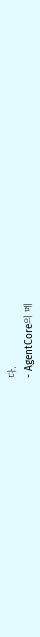다.
- AgentCore의 메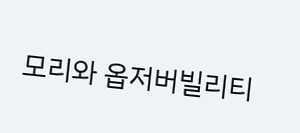모리와 옵저버빌리티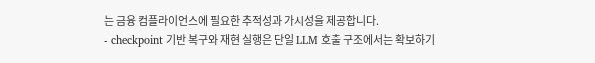는 금융 컴플라이언스에 필요한 추적성과 가시성을 제공합니다.
- checkpoint 기반 복구와 재현 실행은 단일 LLM 호출 구조에서는 확보하기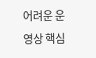어려운 운영상 핵심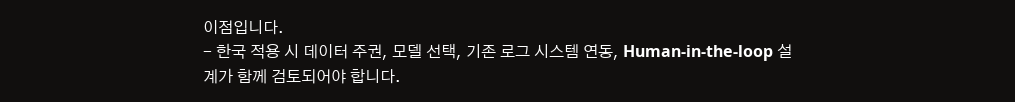이점입니다.
- 한국 적용 시 데이터 주권, 모델 선택, 기존 로그 시스템 연동, Human-in-the-loop 설계가 함께 검토되어야 합니다.